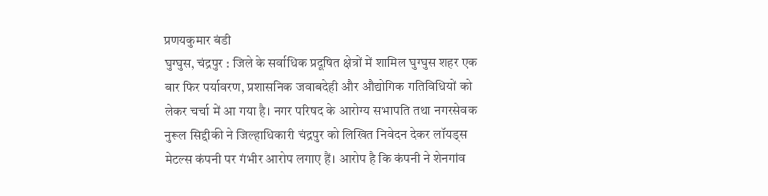प्रणयकुमार बंडी
घुग्घुस, चंद्रपुर : जिले के सर्वाधिक प्रदूषित क्षेत्रों में शामिल घुग्घुस शहर एक बार फिर पर्यावरण, प्रशासनिक जवाबदेही और औद्योगिक गतिविधियों को लेकर चर्चा में आ गया है। नगर परिषद के आरोग्य सभापति तथा नगरसेवक नुरूल सिद्दीकी ने जिल्हाधिकारी चंद्रपुर को लिखित निवेदन देकर लॉयड्स मेटल्स कंपनी पर गंभीर आरोप लगाए हैं। आरोप है कि कंपनी ने शेनगांव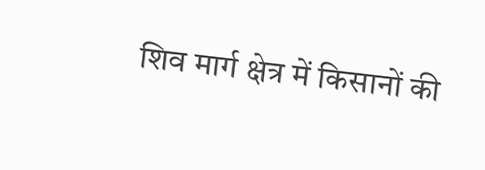शिव मार्ग क्षेत्र में किसानों की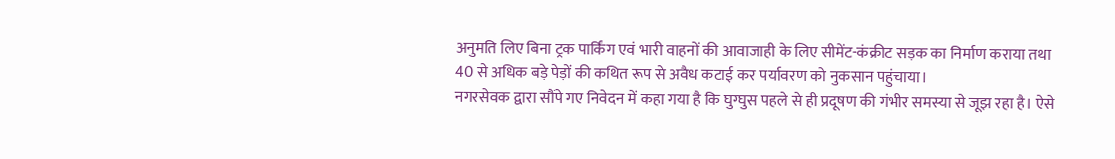अनुमति लिए बिना ट्रक पार्किंग एवं भारी वाहनों की आवाजाही के लिए सीमेंट-कंक्रीट सड़क का निर्माण कराया तथा 40 से अधिक बड़े पेड़ों की कथित रूप से अवैध कटाई कर पर्यावरण को नुकसान पहुंचाया।
नगरसेवक द्वारा सौंपे गए निवेदन में कहा गया है कि घुग्घुस पहले से ही प्रदूषण की गंभीर समस्या से जूझ रहा है। ऐसे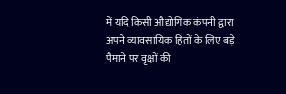में यदि किसी औद्योगिक कंपनी द्वारा अपने व्यावसायिक हितों के लिए बड़े पैमाने पर वृक्षों की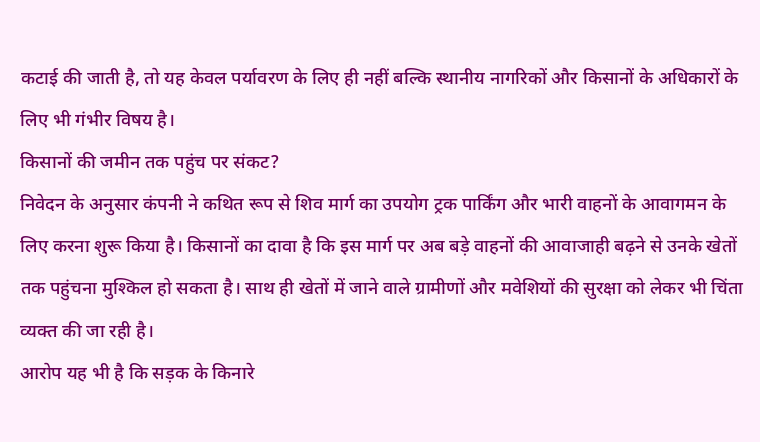कटाई की जाती है, तो यह केवल पर्यावरण के लिए ही नहीं बल्कि स्थानीय नागरिकों और किसानों के अधिकारों के लिए भी गंभीर विषय है।
किसानों की जमीन तक पहुंच पर संकट?
निवेदन के अनुसार कंपनी ने कथित रूप से शिव मार्ग का उपयोग ट्रक पार्किंग और भारी वाहनों के आवागमन के लिए करना शुरू किया है। किसानों का दावा है कि इस मार्ग पर अब बड़े वाहनों की आवाजाही बढ़ने से उनके खेतों तक पहुंचना मुश्किल हो सकता है। साथ ही खेतों में जाने वाले ग्रामीणों और मवेशियों की सुरक्षा को लेकर भी चिंता व्यक्त की जा रही है।
आरोप यह भी है कि सड़क के किनारे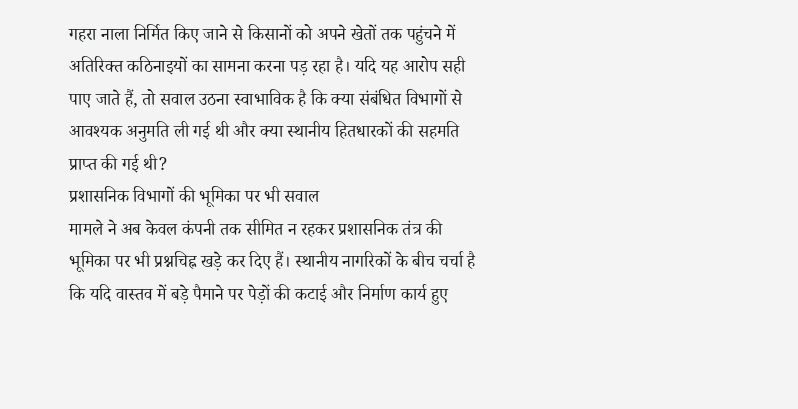गहरा नाला निर्मित किए जाने से किसानों को अपने खेतों तक पहुंचने में अतिरिक्त कठिनाइयों का सामना करना पड़ रहा है। यदि यह आरोप सही पाए जाते हैं, तो सवाल उठना स्वाभाविक है कि क्या संबंधित विभागों से आवश्यक अनुमति ली गई थी और क्या स्थानीय हितधारकों की सहमति प्राप्त की गई थी?
प्रशासनिक विभागों की भूमिका पर भी सवाल
मामले ने अब केवल कंपनी तक सीमित न रहकर प्रशासनिक तंत्र की भूमिका पर भी प्रश्नचिह्न खड़े कर दिए हैं। स्थानीय नागरिकों के बीच चर्चा है कि यदि वास्तव में बड़े पैमाने पर पेड़ों की कटाई और निर्माण कार्य हुए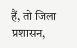हैं, तो जिला प्रशासन,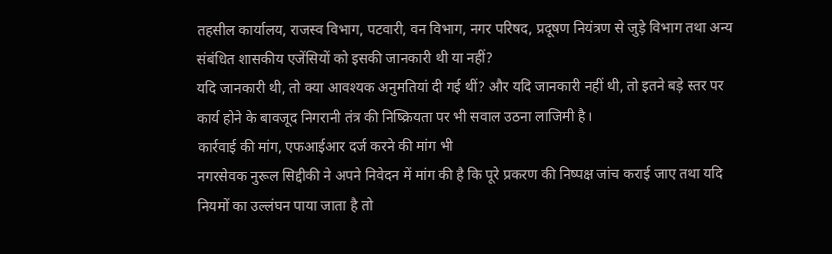तहसील कार्यालय, राजस्व विभाग, पटवारी, वन विभाग, नगर परिषद, प्रदूषण नियंत्रण से जुड़े विभाग तथा अन्य संबंधित शासकीय एजेंसियों को इसकी जानकारी थी या नहीं?
यदि जानकारी थी, तो क्या आवश्यक अनुमतियां दी गई थीं? और यदि जानकारी नहीं थी, तो इतने बड़े स्तर पर कार्य होने के बावजूद निगरानी तंत्र की निष्क्रियता पर भी सवाल उठना लाजिमी है।
कार्रवाई की मांग, एफआईआर दर्ज करने की मांग भी
नगरसेवक नुरूल सिद्दीकी ने अपने निवेदन में मांग की है कि पूरे प्रकरण की निष्पक्ष जांच कराई जाए तथा यदि नियमों का उल्लंघन पाया जाता है तो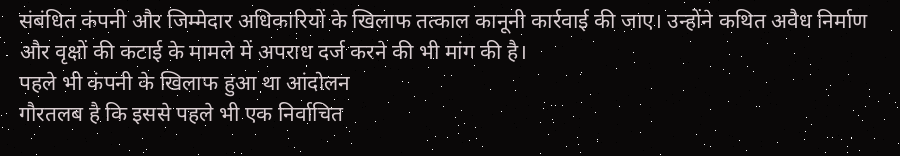संबंधित कंपनी और जिम्मेदार अधिकारियों के खिलाफ तत्काल कानूनी कार्रवाई की जाए। उन्होंने कथित अवैध निर्माण और वृक्षों की कटाई के मामले में अपराध दर्ज करने की भी मांग की है।
पहले भी कंपनी के खिलाफ हुआ था आंदोलन
गौरतलब है कि इससे पहले भी एक निर्वाचित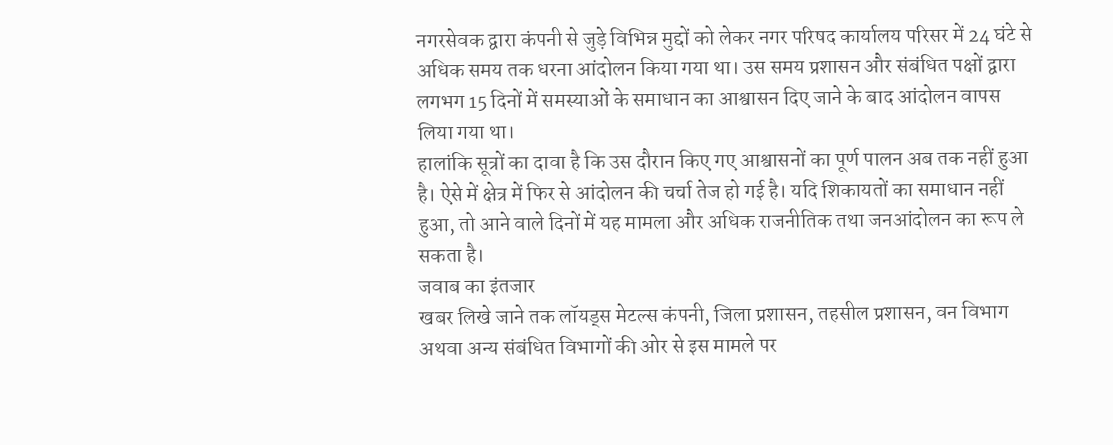नगरसेवक द्वारा कंपनी से जुड़े विभिन्न मुद्दों को लेकर नगर परिषद कार्यालय परिसर में 24 घंटे से अधिक समय तक धरना आंदोलन किया गया था। उस समय प्रशासन और संबंधित पक्षों द्वारा लगभग 15 दिनों में समस्याओं के समाधान का आश्वासन दिए जाने के बाद आंदोलन वापस लिया गया था।
हालांकि सूत्रों का दावा है कि उस दौरान किए गए आश्वासनों का पूर्ण पालन अब तक नहीं हुआ है। ऐसे में क्षेत्र में फिर से आंदोलन की चर्चा तेज हो गई है। यदि शिकायतों का समाधान नहीं हुआ, तो आने वाले दिनों में यह मामला और अधिक राजनीतिक तथा जनआंदोलन का रूप ले सकता है।
जवाब का इंतजार
खबर लिखे जाने तक लॉयड्स मेटल्स कंपनी, जिला प्रशासन, तहसील प्रशासन, वन विभाग अथवा अन्य संबंधित विभागों की ओर से इस मामले पर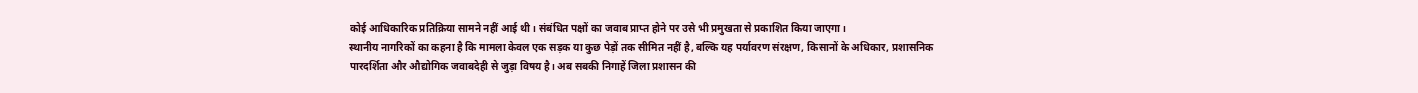कोई आधिकारिक प्रतिक्रिया सामने नहीं आई थी। संबंधित पक्षों का जवाब प्राप्त होने पर उसे भी प्रमुखता से प्रकाशित किया जाएगा।
स्थानीय नागरिकों का कहना है कि मामला केवल एक सड़क या कुछ पेड़ों तक सीमित नहीं है, बल्कि यह पर्यावरण संरक्षण, किसानों के अधिकार, प्रशासनिक पारदर्शिता और औद्योगिक जवाबदेही से जुड़ा विषय है। अब सबकी निगाहें जिला प्रशासन की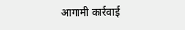आगामी कार्रवाई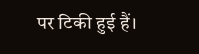पर टिकी हुई हैं।